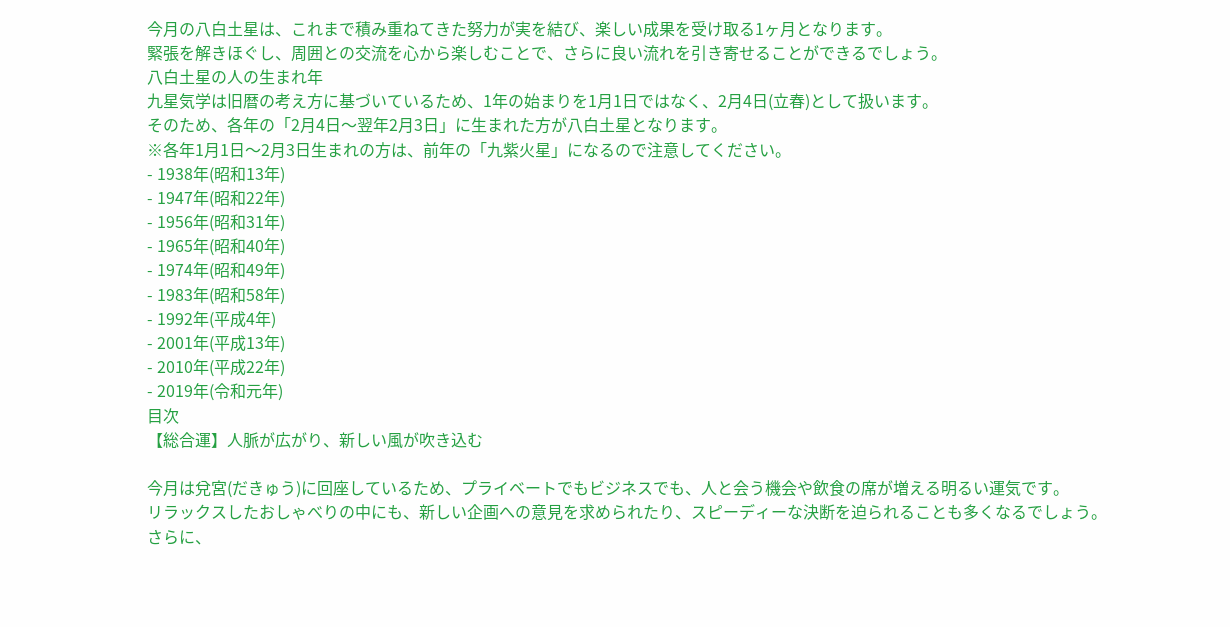今月の八白土星は、これまで積み重ねてきた努力が実を結び、楽しい成果を受け取る1ヶ月となります。
緊張を解きほぐし、周囲との交流を心から楽しむことで、さらに良い流れを引き寄せることができるでしょう。
八白土星の人の生まれ年
九星気学は旧暦の考え方に基づいているため、1年の始まりを1月1日ではなく、2月4日(立春)として扱います。
そのため、各年の「2月4日〜翌年2月3日」に生まれた方が八白土星となります。
※各年1月1日〜2月3日生まれの方は、前年の「九紫火星」になるので注意してください。
- 1938年(昭和13年)
- 1947年(昭和22年)
- 1956年(昭和31年)
- 1965年(昭和40年)
- 1974年(昭和49年)
- 1983年(昭和58年)
- 1992年(平成4年)
- 2001年(平成13年)
- 2010年(平成22年)
- 2019年(令和元年)
目次
【総合運】人脈が広がり、新しい風が吹き込む

今月は兌宮(だきゅう)に回座しているため、プライベートでもビジネスでも、人と会う機会や飲食の席が増える明るい運気です。
リラックスしたおしゃべりの中にも、新しい企画への意見を求められたり、スピーディーな決断を迫られることも多くなるでしょう。
さらに、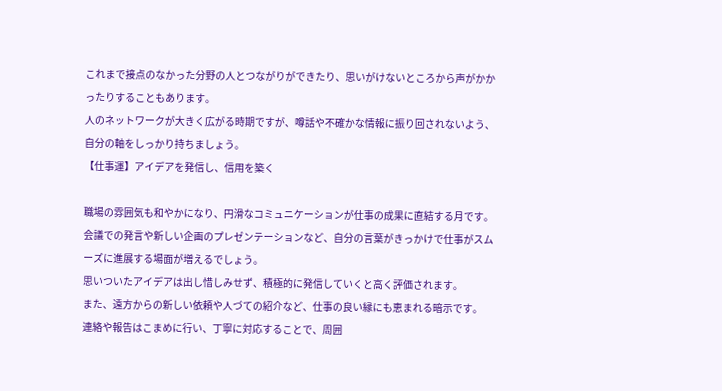これまで接点のなかった分野の人とつながりができたり、思いがけないところから声がかかったりすることもあります。
人のネットワークが大きく広がる時期ですが、噂話や不確かな情報に振り回されないよう、自分の軸をしっかり持ちましょう。
【仕事運】アイデアを発信し、信用を築く

職場の雰囲気も和やかになり、円滑なコミュニケーションが仕事の成果に直結する月です。
会議での発言や新しい企画のプレゼンテーションなど、自分の言葉がきっかけで仕事がスムーズに進展する場面が増えるでしょう。
思いついたアイデアは出し惜しみせず、積極的に発信していくと高く評価されます。
また、遠方からの新しい依頼や人づての紹介など、仕事の良い縁にも恵まれる暗示です。
連絡や報告はこまめに行い、丁寧に対応することで、周囲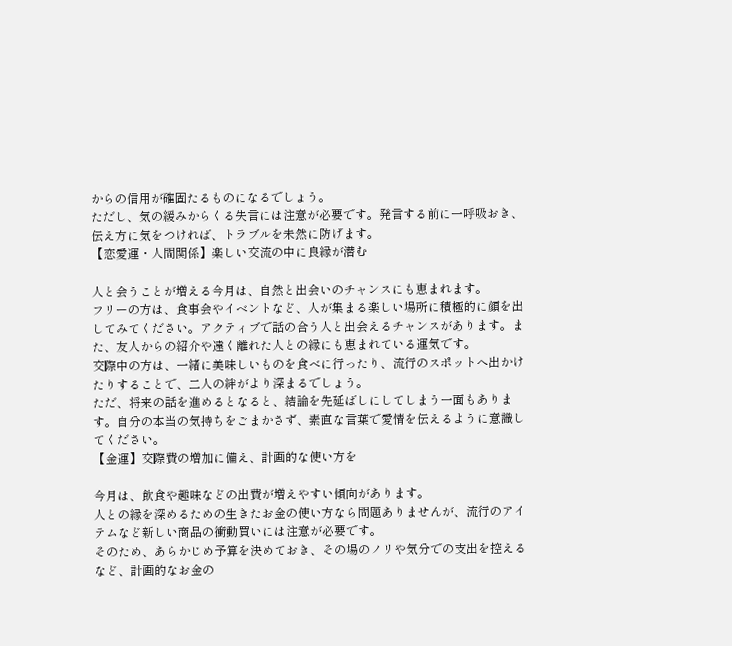からの信用が確固たるものになるでしょう。
ただし、気の緩みからくる失言には注意が必要です。発言する前に一呼吸おき、伝え方に気をつければ、トラブルを未然に防げます。
【恋愛運・人間関係】楽しい交流の中に良縁が潜む

人と会うことが増える今月は、自然と出会いのチャンスにも恵まれます。
フリーの方は、食事会やイベントなど、人が集まる楽しい場所に積極的に顔を出してみてください。アクティブで話の合う人と出会えるチャンスがあります。また、友人からの紹介や遠く離れた人との縁にも恵まれている運気です。
交際中の方は、一緒に美味しいものを食べに行ったり、流行のスポットへ出かけたりすることで、二人の絆がより深まるでしょう。
ただ、将来の話を進めるとなると、結論を先延ばしにしてしまう一面もあります。自分の本当の気持ちをごまかさず、素直な言葉で愛情を伝えるように意識してください。
【金運】交際費の増加に備え、計画的な使い方を

今月は、飲食や趣味などの出費が増えやすい傾向があります。
人との縁を深めるための生きたお金の使い方なら問題ありませんが、流行のアイテムなど新しい商品の衝動買いには注意が必要です。
そのため、あらかじめ予算を決めておき、その場のノリや気分での支出を控えるなど、計画的なお金の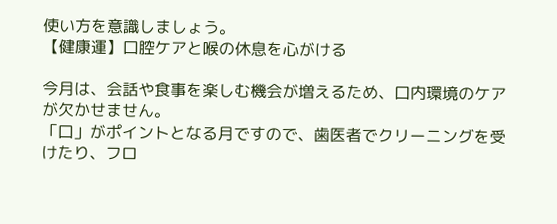使い方を意識しましょう。
【健康運】口腔ケアと喉の休息を心がける

今月は、会話や食事を楽しむ機会が増えるため、口内環境のケアが欠かせません。
「口」がポイントとなる月ですので、歯医者でクリーニングを受けたり、フロ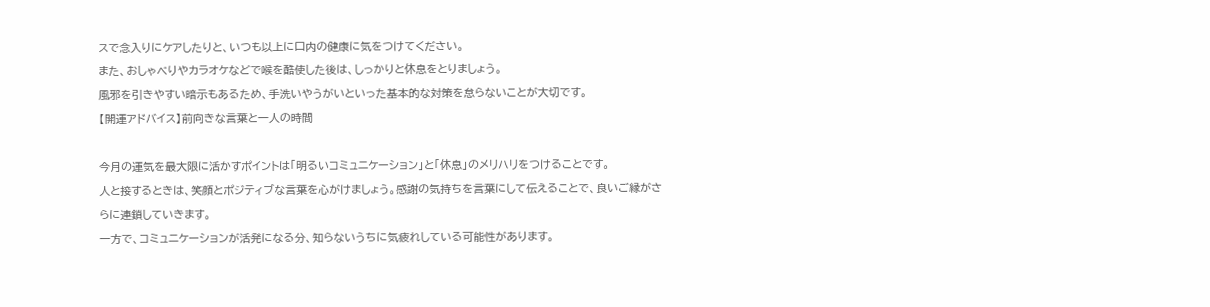スで念入りにケアしたりと、いつも以上に口内の健康に気をつけてください。
また、おしゃべりやカラオケなどで喉を酷使した後は、しっかりと休息をとりましょう。
風邪を引きやすい暗示もあるため、手洗いやうがいといった基本的な対策を怠らないことが大切です。
【開運アドバイス】前向きな言葉と一人の時間

今月の運気を最大限に活かすポイントは「明るいコミュニケーション」と「休息」のメリハリをつけることです。
人と接するときは、笑顔とポジティブな言葉を心がけましょう。感謝の気持ちを言葉にして伝えることで、良いご縁がさらに連鎖していきます。
一方で、コミュニケーションが活発になる分、知らないうちに気疲れしている可能性があります。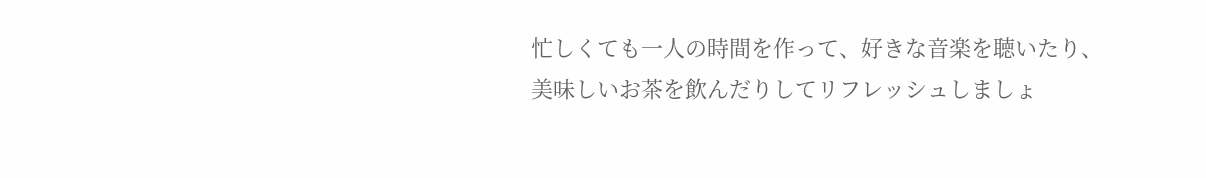忙しくても一人の時間を作って、好きな音楽を聴いたり、美味しいお茶を飲んだりしてリフレッシュしましょ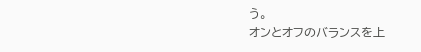う。
オンとオフのバランスを上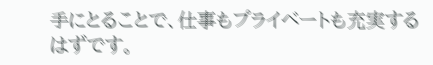手にとることで、仕事もプライベートも充実するはずです。